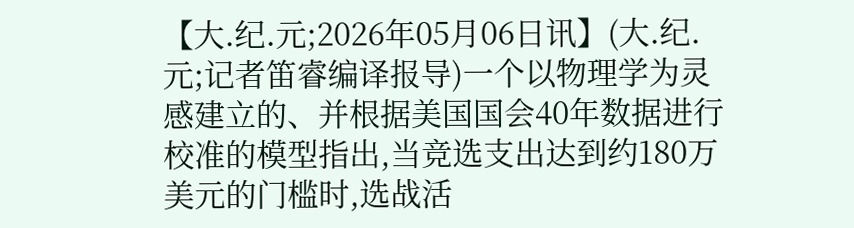【大.纪.元;2026年05月06日讯】(大.纪.元;记者笛睿编译报导)一个以物理学为灵感建立的、并根据美国国会40年数据进行校准的模型指出,当竞选支出达到约180万美元的门槛时,选战活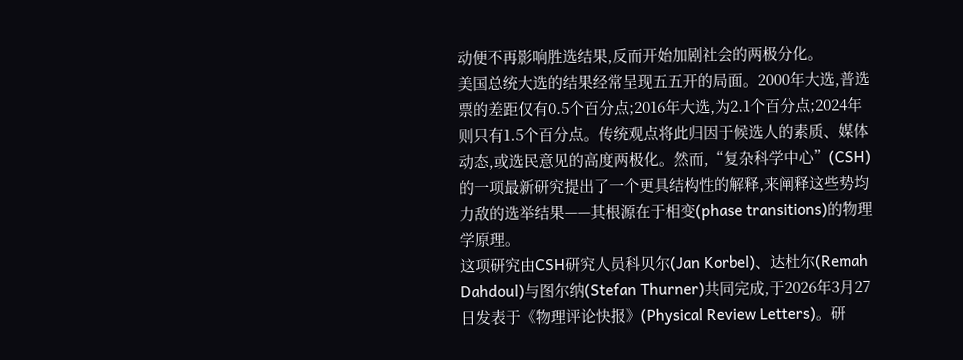动便不再影响胜选结果,反而开始加剧社会的两极分化。
美国总统大选的结果经常呈现五五开的局面。2000年大选,普选票的差距仅有0.5个百分点;2016年大选,为2.1个百分点;2024年则只有1.5个百分点。传统观点将此归因于候选人的素质、媒体动态,或选民意见的高度两极化。然而,“复杂科学中心”(CSH)的一项最新研究提出了一个更具结构性的解释,来阐释这些势均力敌的选举结果——其根源在于相变(phase transitions)的物理学原理。
这项研究由CSH研究人员科贝尔(Jan Korbel)、达杜尔(Remah Dahdoul)与图尔纳(Stefan Thurner)共同完成,于2026年3月27日发表于《物理评论快报》(Physical Review Letters)。研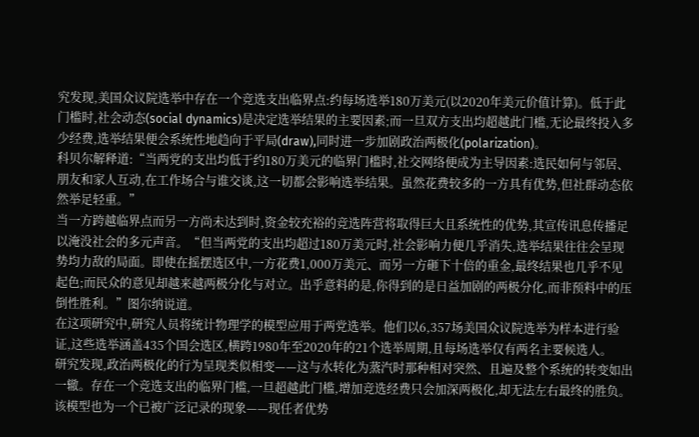究发现,美国众议院选举中存在一个竞选支出临界点:约每场选举180万美元(以2020年美元价值计算)。低于此门槛时,社会动态(social dynamics)是决定选举结果的主要因素;而一旦双方支出均超越此门槛,无论最终投入多少经费,选举结果便会系统性地趋向于平局(draw),同时进一步加剧政治两极化(polarization)。
科贝尔解释道:“当两党的支出均低于约180万美元的临界门槛时,社交网络便成为主导因素:选民如何与邻居、朋友和家人互动,在工作场合与谁交谈,这一切都会影响选举结果。虽然花费较多的一方具有优势,但社群动态依然举足轻重。”
当一方跨越临界点而另一方尚未达到时,资金较充裕的竞选阵营将取得巨大且系统性的优势,其宣传讯息传播足以淹没社会的多元声音。“但当两党的支出均超过180万美元时,社会影响力便几乎消失,选举结果往往会呈现势均力敌的局面。即使在摇摆选区中,一方花费1,000万美元、而另一方砸下十倍的重金,最终结果也几乎不见起色;而民众的意见却越来越两极分化与对立。出乎意料的是,你得到的是日益加剧的两极分化,而非预料中的压倒性胜利。”图尔纳说道。
在这项研究中,研究人员将统计物理学的模型应用于两党选举。他们以6,357场美国众议院选举为样本进行验证,这些选举涵盖435个国会选区,横跨1980年至2020年的21个选举周期,且每场选举仅有两名主要候选人。
研究发现,政治两极化的行为呈现类似相变——这与水转化为蒸汽时那种相对突然、且遍及整个系统的转变如出一辙。存在一个竞选支出的临界门槛,一旦超越此门槛,增加竞选经费只会加深两极化,却无法左右最终的胜负。
该模型也为一个已被广泛记录的现象——现任者优势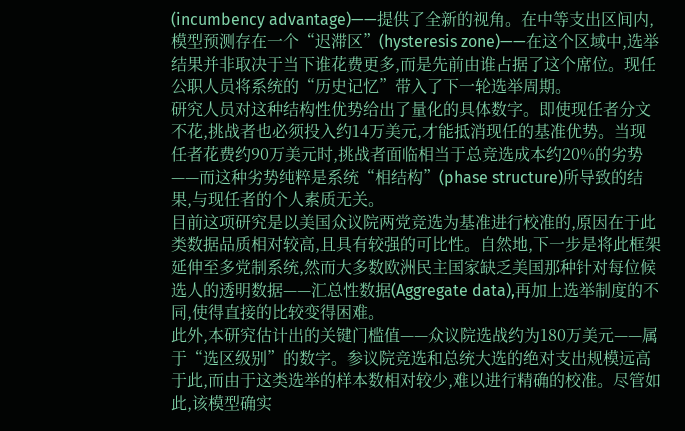(incumbency advantage)——提供了全新的视角。在中等支出区间内,模型预测存在一个“迟滞区”(hysteresis zone)——在这个区域中,选举结果并非取决于当下谁花费更多,而是先前由谁占据了这个席位。现任公职人员将系统的“历史记忆”带入了下一轮选举周期。
研究人员对这种结构性优势给出了量化的具体数字。即使现任者分文不花,挑战者也必须投入约14万美元,才能抵消现任的基准优势。当现任者花费约90万美元时,挑战者面临相当于总竞选成本约20%的劣势——而这种劣势纯粹是系统“相结构”(phase structure)所导致的结果,与现任者的个人素质无关。
目前这项研究是以美国众议院两党竞选为基准进行校准的,原因在于此类数据品质相对较高,且具有较强的可比性。自然地,下一步是将此框架延伸至多党制系统,然而大多数欧洲民主国家缺乏美国那种针对每位候选人的透明数据——汇总性数据(Aggregate data),再加上选举制度的不同,使得直接的比较变得困难。
此外,本研究估计出的关键门槛值——众议院选战约为180万美元——属于“选区级别”的数字。参议院竞选和总统大选的绝对支出规模远高于此,而由于这类选举的样本数相对较少,难以进行精确的校准。尽管如此,该模型确实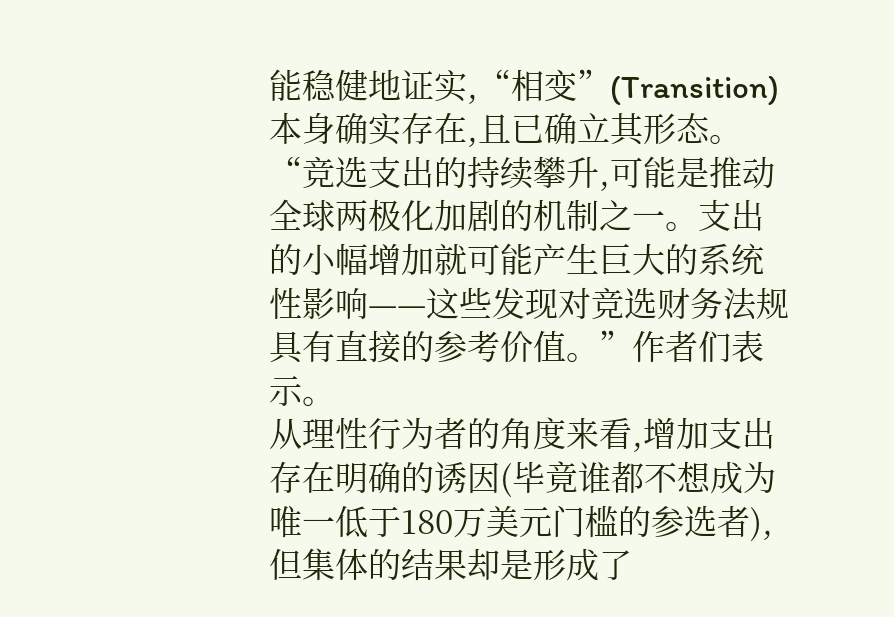能稳健地证实,“相变”(Transition)本身确实存在,且已确立其形态。
“竞选支出的持续攀升,可能是推动全球两极化加剧的机制之一。支出的小幅增加就可能产生巨大的系统性影响——这些发现对竞选财务法规具有直接的参考价值。”作者们表示。
从理性行为者的角度来看,增加支出存在明确的诱因(毕竟谁都不想成为唯一低于180万美元门槛的参选者),但集体的结果却是形成了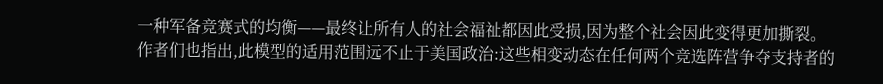一种军备竞赛式的均衡——最终让所有人的社会福祉都因此受损,因为整个社会因此变得更加撕裂。
作者们也指出,此模型的适用范围远不止于美国政治:这些相变动态在任何两个竞选阵营争夺支持者的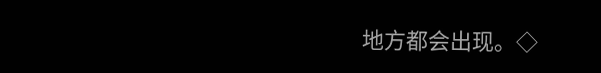地方都会出现。◇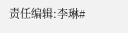责任编辑:李琳#